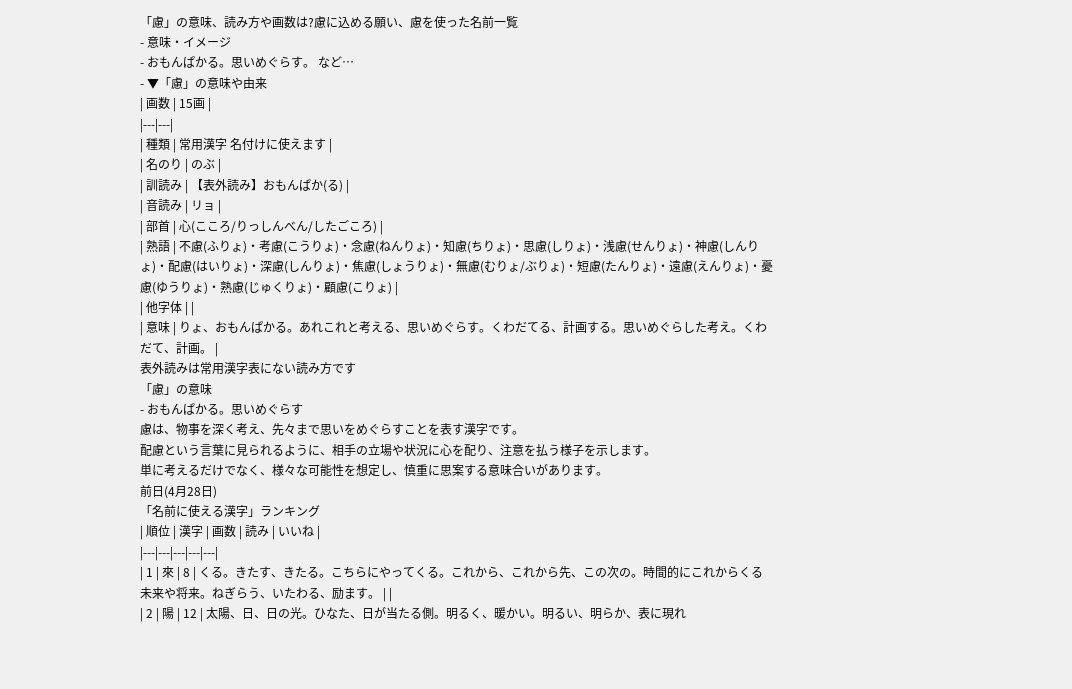「慮」の意味、読み方や画数は?慮に込める願い、慮を使った名前一覧
- 意味・イメージ
- おもんぱかる。思いめぐらす。 など…
- ▼「慮」の意味や由来
| 画数 | 15画 |
|---|---|
| 種類 | 常用漢字 名付けに使えます |
| 名のり | のぶ |
| 訓読み | 【表外読み】おもんぱか(る) |
| 音読み | リョ |
| 部首 | 心(こころ/りっしんべん/したごころ) |
| 熟語 | 不慮(ふりょ)・考慮(こうりょ)・念慮(ねんりょ)・知慮(ちりょ)・思慮(しりょ)・浅慮(せんりょ)・神慮(しんりょ)・配慮(はいりょ)・深慮(しんりょ)・焦慮(しょうりょ)・無慮(むりょ/ぶりょ)・短慮(たんりょ)・遠慮(えんりょ)・憂慮(ゆうりょ)・熟慮(じゅくりょ)・顧慮(こりょ) |
| 他字体 | |
| 意味 | りょ、おもんぱかる。あれこれと考える、思いめぐらす。くわだてる、計画する。思いめぐらした考え。くわだて、計画。 |
表外読みは常用漢字表にない読み方です
「慮」の意味
- おもんぱかる。思いめぐらす
慮は、物事を深く考え、先々まで思いをめぐらすことを表す漢字です。
配慮という言葉に見られるように、相手の立場や状況に心を配り、注意を払う様子を示します。
単に考えるだけでなく、様々な可能性を想定し、慎重に思案する意味合いがあります。
前日(4月28日)
「名前に使える漢字」ランキング
| 順位 | 漢字 | 画数 | 読み | いいね |
|---|---|---|---|---|
| 1 | 來 | 8 | くる。きたす、きたる。こちらにやってくる。これから、これから先、この次の。時間的にこれからくる未来や将来。ねぎらう、いたわる、励ます。 | |
| 2 | 陽 | 12 | 太陽、日、日の光。ひなた、日が当たる側。明るく、暖かい。明るい、明らか、表に現れ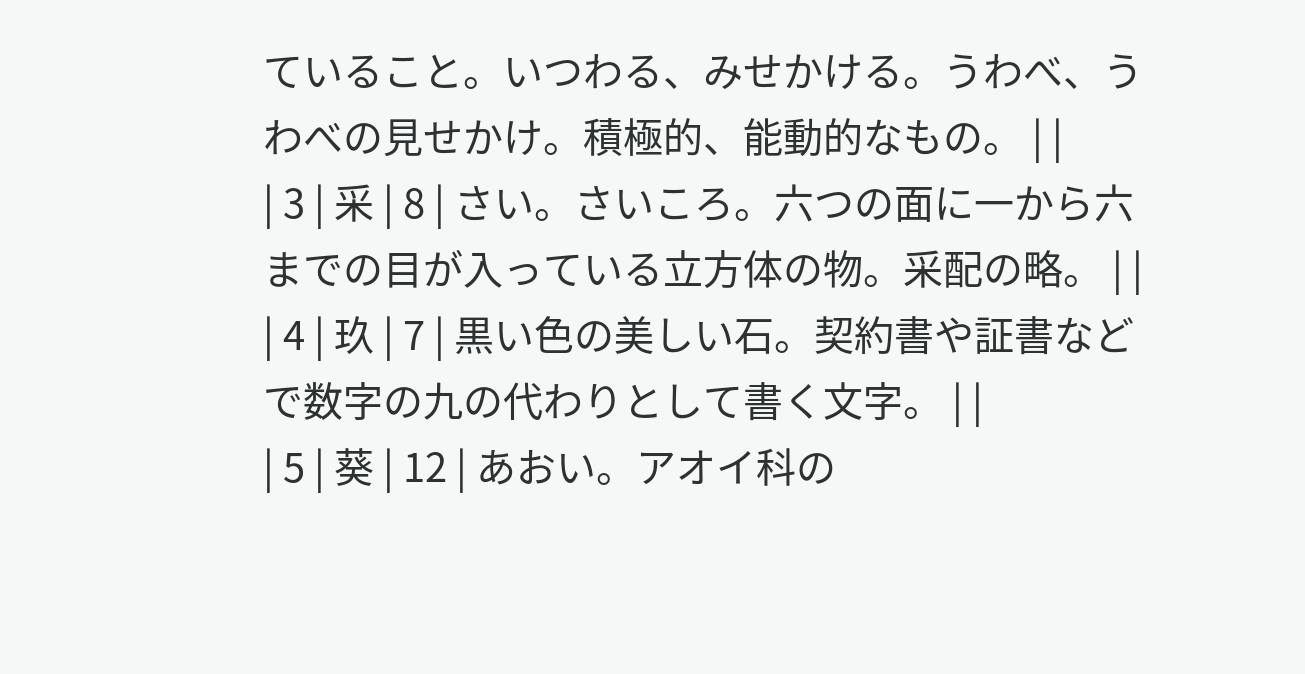ていること。いつわる、みせかける。うわべ、うわべの見せかけ。積極的、能動的なもの。 | |
| 3 | 采 | 8 | さい。さいころ。六つの面に一から六までの目が入っている立方体の物。采配の略。 | |
| 4 | 玖 | 7 | 黒い色の美しい石。契約書や証書などで数字の九の代わりとして書く文字。 | |
| 5 | 葵 | 12 | あおい。アオイ科の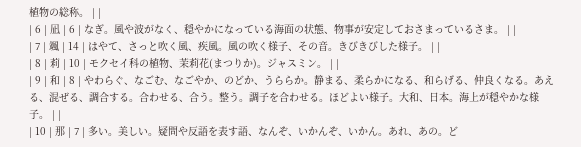植物の総称。 | |
| 6 | 凪 | 6 | なぎ。風や波がなく、穏やかになっている海面の状態、物事が安定しておさまっているさま。 | |
| 7 | 颯 | 14 | はやて、さっと吹く風、疾風。風の吹く様子、その音。きびきびした様子。 | |
| 8 | 莉 | 10 | モクセイ科の植物、茉莉花(まつりか)。ジャスミン。 | |
| 9 | 和 | 8 | やわらぐ、なごむ、なごやか、のどか、うららか。静まる、柔らかになる、和らげる、仲良くなる。あえる、混ぜる、調合する。合わせる、合う。整う。調子を合わせる。ほどよい様子。大和、日本。海上が穏やかな様子。 | |
| 10 | 那 | 7 | 多い。美しい。疑問や反語を表す語、なんぞ、いかんぞ、いかん。あれ、あの。ど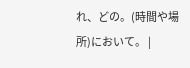れ、どの。(時間や場所)において。 |